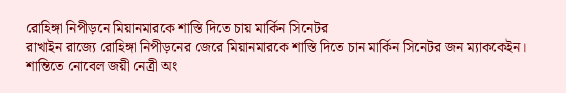রোহিঙ্গা নিপীড়নে মিয়ানমারকে শাস্তি দিতে চায় মার্কিন সিনেটর
রাখাইন রাজ্যে রোহিঙ্গা নিপীড়নের জেরে মিয়ানমারকে শাস্তি দিতে চান মার্কিন সিনেটর জন ম্যাককেইন। শান্তিতে নোবেল জয়ী নেত্রী অং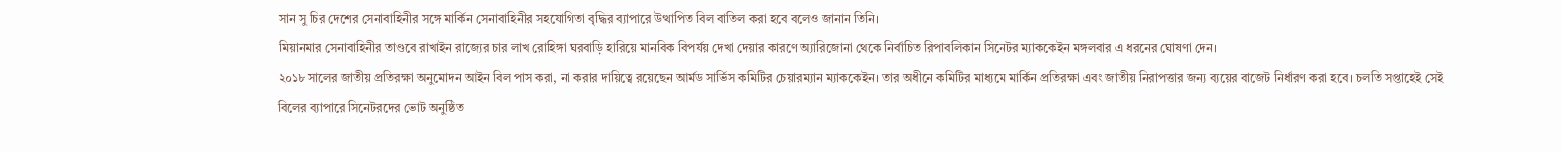সান সু চির দেশের সেনাবাহিনীর সঙ্গে মার্কিন সেনাবাহিনীর সহযোগিতা বৃদ্ধির ব্যাপারে উত্থাপিত বিল বাতিল করা হবে বলেও জানান তিনি।
মিয়ানমার সেনাবাহিনীর তাণ্ডবে রাখাইন রাজ্যের চার লাখ রোহিঙ্গা ঘরবাড়ি হারিয়ে মানবিক বিপর্যয় দেখা দেয়ার কারণে অ্যারিজোনা থেকে নির্বাচিত রিপাবলিকান সিনেটর ম্যাককেইন মঙ্গলবার এ ধরনের ঘোষণা দেন।
২০১৮ সালের জাতীয় প্রতিরক্ষা অনুমোদন আইন বিল পাস করা, না করার দায়িত্বে রয়েছেন আর্মড সার্ভিস কমিটির চেয়ারম্যান ম্যাককেইন। তার অধীনে কমিটির মাধ্যমে মার্কিন প্রতিরক্ষা এবং জাতীয় নিরাপত্তার জন্য ব্যয়ের বাজেট নির্ধারণ করা হবে। চলতি সপ্তাহেই সেই বিলের ব্যাপারে সিনেটরদের ভোট অনুষ্ঠিত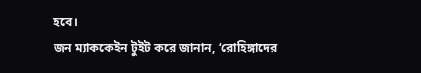হবে।
জন ম্যাককেইন টুইট করে জানান, ‘রোহিঙ্গাদের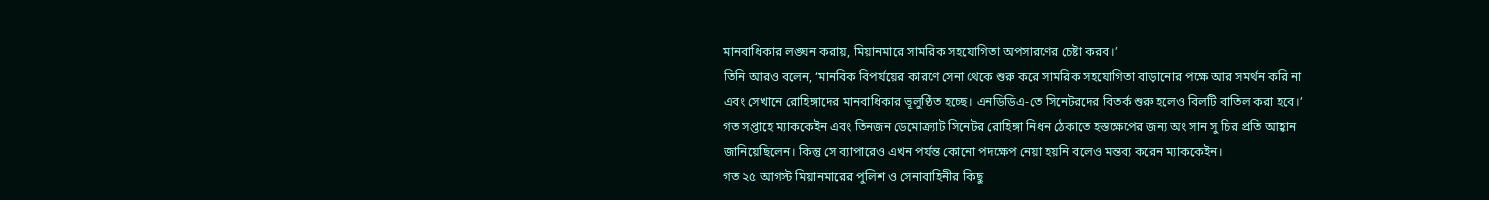মানবাধিকার লঙ্ঘন করায়, মিয়ানমারে সামরিক সহযোগিতা অপসারণের চেষ্টা করব।’
তিনি আরও বলেন, ‘মানবিক বিপর্যয়ের কারণে সেনা থেকে শুরু করে সামরিক সহযোগিতা বাড়ানোর পক্ষে আর সমর্থন করি না এবং সেখানে রোহিঙ্গাদের মানবাধিকার ভূলুণ্ঠিত হচ্ছে। এনডিডিএ-তে সিনেটরদের বিতর্ক শুরু হলেও বিলটি বাতিল করা হবে।’
গত সপ্তাহে ম্যাককেইন এবং তিনজন ডেমোক্র্যাট সিনেটর রোহিঙ্গা নিধন ঠেকাতে হস্তক্ষেপের জন্য অং সান সু চির প্রতি আহ্বান জানিয়েছিলেন। কিন্তু সে ব্যাপারেও এখন পর্যন্ত কোনো পদক্ষেপ নেয়া হয়নি বলেও মন্তব্য করেন ম্যাককেইন।
গত ২৫ আগস্ট মিয়ানমারের পুলিশ ও সেনাবাহিনীর কিছু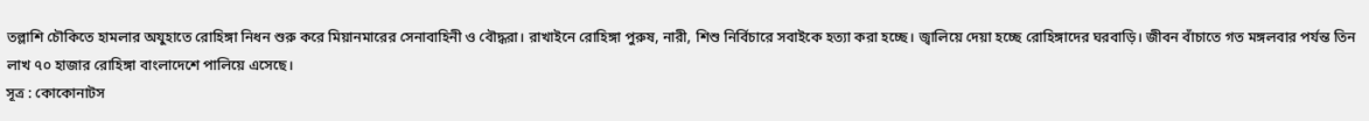তল্লাশি চৌকিতে হামলার অযুহাতে রোহিঙ্গা নিধন শুরু করে মিয়ানমারের সেনাবাহিনী ও বৌদ্ধরা। রাখাইনে রোহিঙ্গা পুরুষ, নারী, শিশু নির্বিচারে সবাইকে হত্যা করা হচ্ছে। জ্বালিয়ে দেয়া হচ্ছে রোহিঙ্গাদের ঘরবাড়ি। জীবন বাঁচাতে গত মঙ্গলবার পর্যন্ত তিন লাখ ৭০ হাজার রোহিঙ্গা বাংলাদেশে পালিয়ে এসেছে।
সূত্র : কোকোনাটস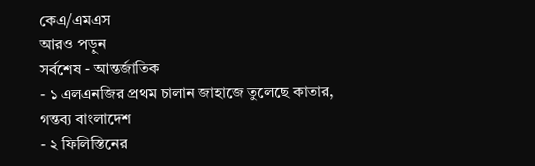কেএ/এমএস
আরও পড়ুন
সর্বশেষ - আন্তর্জাতিক
- ১ এলএনজির প্রথম চালান জাহাজে তুলেছে কাতার, গন্তব্য বাংলাদেশ
- ২ ফিলিস্তিনের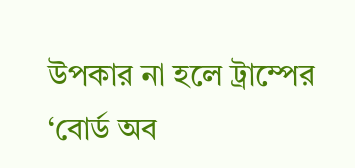উপকার না হলে ট্রাম্পের ‘বোর্ড অব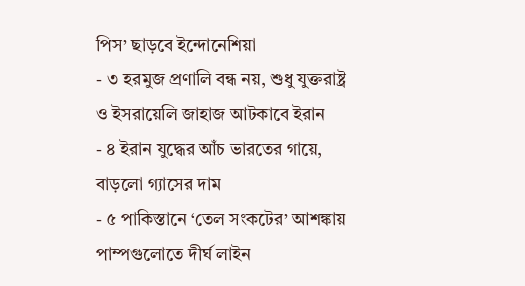পিস’ ছাড়বে ইন্দোনেশিয়া
- ৩ হরমুজ প্রণালি বন্ধ নয়, শুধু যুক্তরাষ্ট্র ও ইসরায়েলি জাহাজ আটকাবে ইরান
- ৪ ইরান যুদ্ধের আঁচ ভারতের গায়ে, বাড়লো গ্যাসের দাম
- ৫ পাকিস্তানে ‘তেল সংকটের’ আশঙ্কায় পাম্পগুলোতে দীর্ঘ লাইন